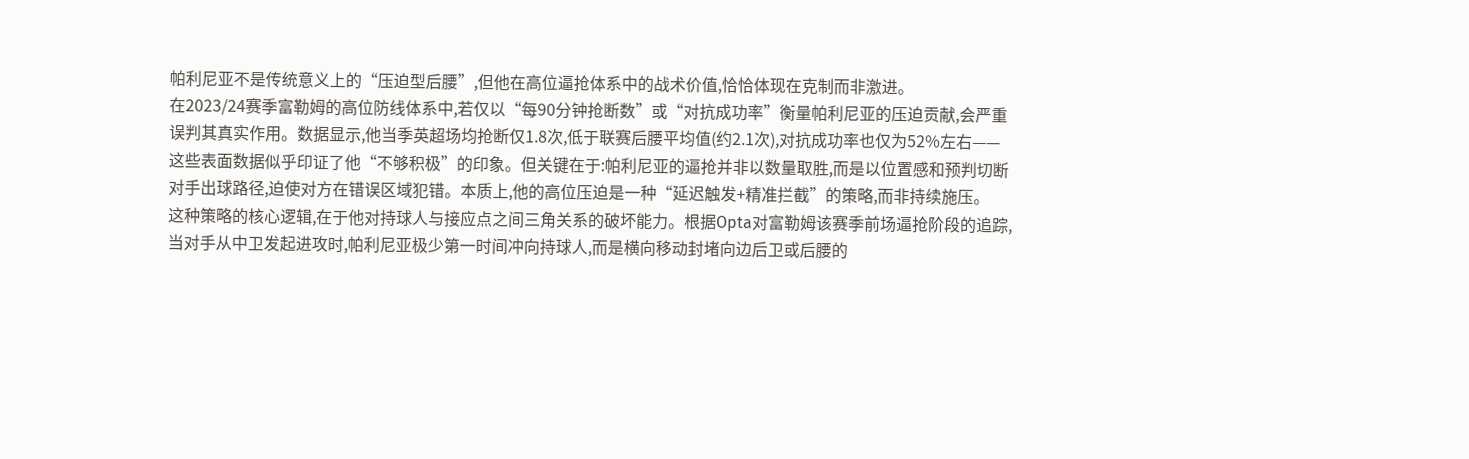帕利尼亚不是传统意义上的“压迫型后腰”,但他在高位逼抢体系中的战术价值,恰恰体现在克制而非激进。
在2023/24赛季富勒姆的高位防线体系中,若仅以“每90分钟抢断数”或“对抗成功率”衡量帕利尼亚的压迫贡献,会严重误判其真实作用。数据显示,他当季英超场均抢断仅1.8次,低于联赛后腰平均值(约2.1次),对抗成功率也仅为52%左右——这些表面数据似乎印证了他“不够积极”的印象。但关键在于:帕利尼亚的逼抢并非以数量取胜,而是以位置感和预判切断对手出球路径,迫使对方在错误区域犯错。本质上,他的高位压迫是一种“延迟触发+精准拦截”的策略,而非持续施压。
这种策略的核心逻辑,在于他对持球人与接应点之间三角关系的破坏能力。根据Opta对富勒姆该赛季前场逼抢阶段的追踪,当对手从中卫发起进攻时,帕利尼亚极少第一时间冲向持球人,而是横向移动封堵向边后卫或后腰的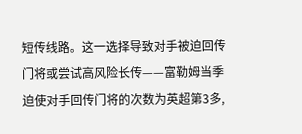短传线路。这一选择导致对手被迫回传门将或尝试高风险长传——富勒姆当季迫使对手回传门将的次数为英超第3多,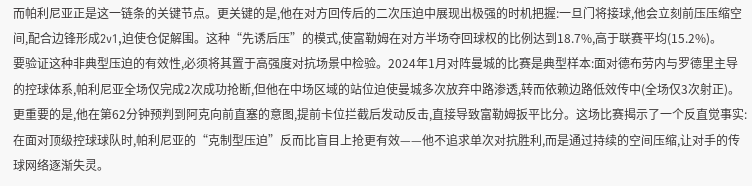而帕利尼亚正是这一链条的关键节点。更关键的是,他在对方回传后的二次压迫中展现出极强的时机把握:一旦门将接球,他会立刻前压压缩空间,配合边锋形成2v1,迫使仓促解围。这种“先诱后压”的模式,使富勒姆在对方半场夺回球权的比例达到18.7%,高于联赛平均(15.2%)。
要验证这种非典型压迫的有效性,必须将其置于高强度对抗场景中检验。2024年1月对阵曼城的比赛是典型样本:面对德布劳内与罗德里主导的控球体系,帕利尼亚全场仅完成2次成功抢断,但他在中场区域的站位迫使曼城多次放弃中路渗透,转而依赖边路低效传中(全场仅3次射正)。更重要的是,他在第62分钟预判到阿克向前直塞的意图,提前卡位拦截后发动反击,直接导致富勒姆扳平比分。这场比赛揭示了一个反直觉事实:在面对顶级控球球队时,帕利尼亚的“克制型压迫”反而比盲目上抢更有效——他不追求单次对抗胜利,而是通过持续的空间压缩,让对手的传球网络逐渐失灵。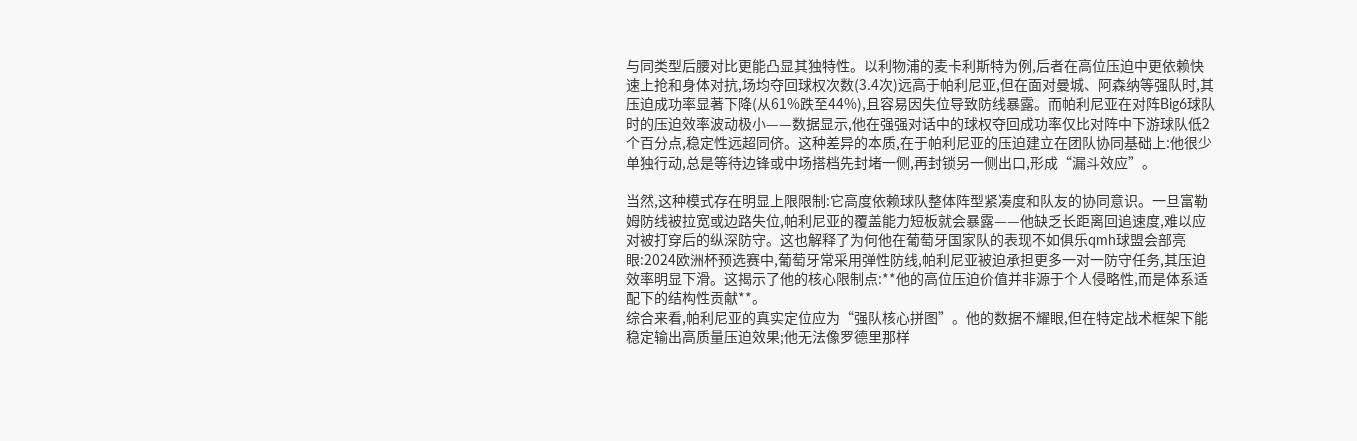与同类型后腰对比更能凸显其独特性。以利物浦的麦卡利斯特为例,后者在高位压迫中更依赖快速上抢和身体对抗,场均夺回球权次数(3.4次)远高于帕利尼亚,但在面对曼城、阿森纳等强队时,其压迫成功率显著下降(从61%跌至44%),且容易因失位导致防线暴露。而帕利尼亚在对阵Big6球队时的压迫效率波动极小——数据显示,他在强强对话中的球权夺回成功率仅比对阵中下游球队低2个百分点,稳定性远超同侪。这种差异的本质,在于帕利尼亚的压迫建立在团队协同基础上:他很少单独行动,总是等待边锋或中场搭档先封堵一侧,再封锁另一侧出口,形成“漏斗效应”。

当然,这种模式存在明显上限限制:它高度依赖球队整体阵型紧凑度和队友的协同意识。一旦富勒姆防线被拉宽或边路失位,帕利尼亚的覆盖能力短板就会暴露——他缺乏长距离回追速度,难以应对被打穿后的纵深防守。这也解释了为何他在葡萄牙国家队的表现不如俱乐qmh球盟会部亮眼:2024欧洲杯预选赛中,葡萄牙常采用弹性防线,帕利尼亚被迫承担更多一对一防守任务,其压迫效率明显下滑。这揭示了他的核心限制点:**他的高位压迫价值并非源于个人侵略性,而是体系适配下的结构性贡献**。
综合来看,帕利尼亚的真实定位应为“强队核心拼图”。他的数据不耀眼,但在特定战术框架下能稳定输出高质量压迫效果;他无法像罗德里那样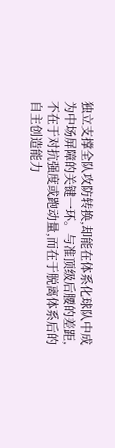独立支撑全队攻防转换,却能在体系化球队中成为中场屏障的关键一环。与准顶级后腰的差距,不在于对抗强度或跑动量,而在于脱离体系后的自主创造能力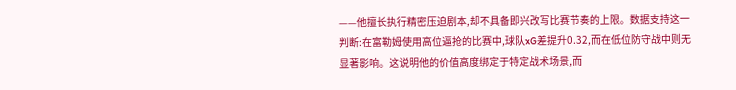——他擅长执行精密压迫剧本,却不具备即兴改写比赛节奏的上限。数据支持这一判断:在富勒姆使用高位逼抢的比赛中,球队xG差提升0.32,而在低位防守战中则无显著影响。这说明他的价值高度绑定于特定战术场景,而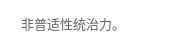非普适性统治力。